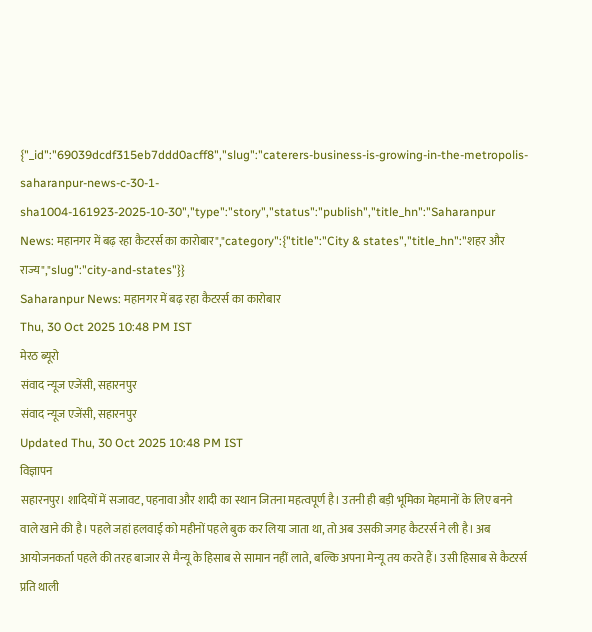{"_id":"69039dcdf315eb7ddd0acff8","slug":"caterers-business-is-growing-in-the-metropolis-saharanpur-news-c-30-1-sha1004-161923-2025-10-30","type":"story","status":"publish","title_hn":"Saharanpur News: महानगर में बढ़ रहा कैटरर्स का कारोबार","category":{"title":"City & states","title_hn":"शहर और राज्य","slug":"city-and-states"}}
Saharanpur News: महानगर में बढ़ रहा कैटरर्स का कारोबार
Thu, 30 Oct 2025 10:48 PM IST
मेरठ ब्यूरो
संवाद न्यूज एजेंसी, सहारनपुर
संवाद न्यूज एजेंसी, सहारनपुर
Updated Thu, 30 Oct 2025 10:48 PM IST
विज्ञापन
सहारनपुर। शादियों में सजावट, पहनावा और शादी का स्थान जितना महत्वपूर्ण है। उतनी ही बड़ी भूमिका मेहमानों के लिए बनने वाले खाने की है। पहले जहां हलवाई को महीनों पहले बुक कर लिया जाता था, तो अब उसकी जगह कैटरर्स ने ली है। अब आयोजनकर्ता पहले की तरह बाजार से मैन्यू के हिसाब से सामान नहीं लाते, बल्कि अपना मेन्यू तय करते हैं। उसी हिसाब से कैटरर्स प्रति थाली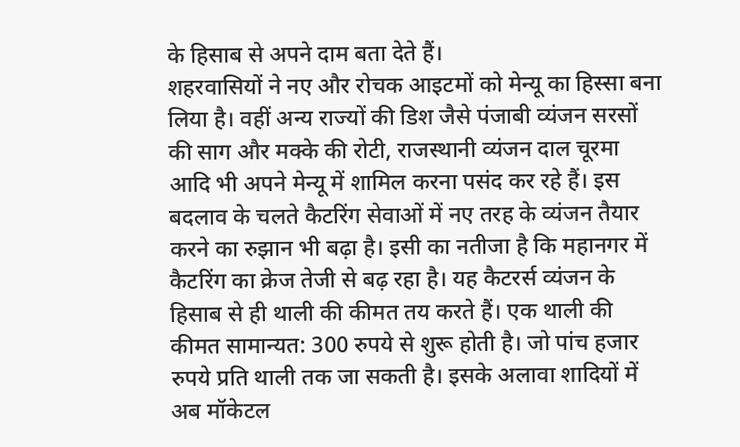के हिसाब से अपने दाम बता देते हैं।
शहरवासियों ने नए और रोचक आइटमों को मेन्यू का हिस्सा बना लिया है। वहीं अन्य राज्यों की डिश जैसे पंजाबी व्यंजन सरसों की साग और मक्के की रोटी, राजस्थानी व्यंजन दाल चूरमा आदि भी अपने मेन्यू में शामिल करना पसंद कर रहे हैं। इस बदलाव के चलते कैटरिंग सेवाओं में नए तरह के व्यंजन तैयार करने का रुझान भी बढ़ा है। इसी का नतीजा है कि महानगर में कैटरिंग का क्रेज तेजी से बढ़ रहा है। यह कैटरर्स व्यंजन के हिसाब से ही थाली की कीमत तय करते हैं। एक थाली की कीमत सामान्यत: 300 रुपये से शुरू होती है। जो पांच हजार रुपये प्रति थाली तक जा सकती है। इसके अलावा शादियों में अब मॉकेटल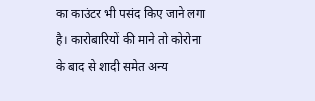का काउंटर भी पसंद किए जाने लगा है। कारोबारियों की माने तो कोरोना के बाद से शादी समेत अन्य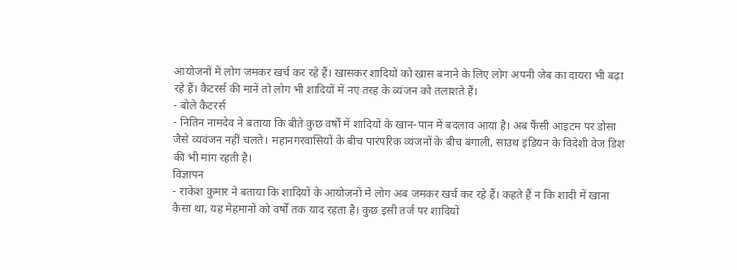आयोजनों में लोग जमकर खर्च कर रहे हैं। खासकर शादियों को खास बनाने के लिए लोग अपनी जेब का दायरा भी बढ़ा रहे हैं। कैटरर्स की मानें तो लोग भी शादियों में नए तरह के व्यंजन को तलाशते हैं।
- बोले कैटरर्स
- नितिन नामदेव ने बताया कि बीते कुछ वर्षों में शादियों के खान-पान में बदलाव आया है। अब फैंसी आइटम पर डोसा जैसे व्यवंजन नहीं चलते। महानगरवासियों के बीच पारंपरिक व्यंजनों के बीच बंगाली, साउथ इंडियन के विदेशी वेज डिश की भी मांग रहती है।
विज्ञापन
- राकेश कुमार ने बताया कि शादियों के आयोजनों में लोग अब जमकर खर्च कर रहे हैं। कहते हैं न कि शादी में खाना कैसा था, यह मेहमानों को वर्षों तक याद रहता है। कुछ इसी तर्ज पर शादियों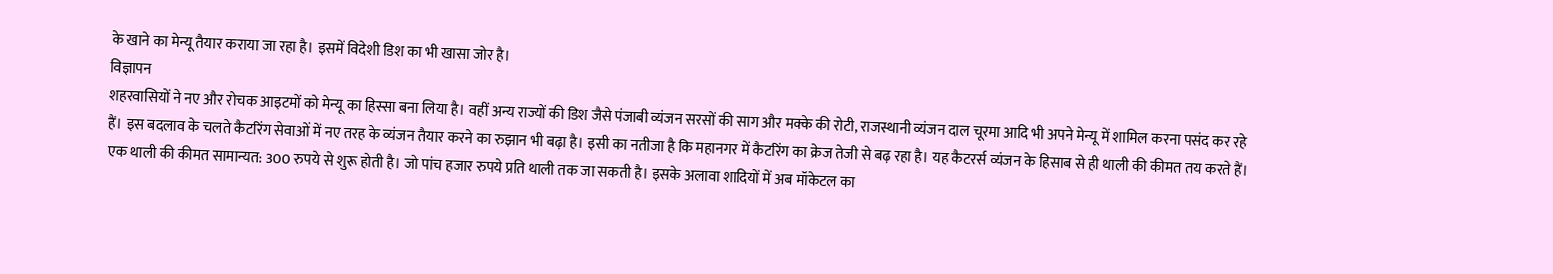के खाने का मेन्यू तैयार कराया जा रहा है। इसमें विदेशी डिश का भी खासा जोर है।
विज्ञापन
शहरवासियों ने नए और रोचक आइटमों को मेन्यू का हिस्सा बना लिया है। वहीं अन्य राज्यों की डिश जैसे पंजाबी व्यंजन सरसों की साग और मक्के की रोटी, राजस्थानी व्यंजन दाल चूरमा आदि भी अपने मेन्यू में शामिल करना पसंद कर रहे हैं। इस बदलाव के चलते कैटरिंग सेवाओं में नए तरह के व्यंजन तैयार करने का रुझान भी बढ़ा है। इसी का नतीजा है कि महानगर में कैटरिंग का क्रेज तेजी से बढ़ रहा है। यह कैटरर्स व्यंजन के हिसाब से ही थाली की कीमत तय करते हैं। एक थाली की कीमत सामान्यत: 300 रुपये से शुरू होती है। जो पांच हजार रुपये प्रति थाली तक जा सकती है। इसके अलावा शादियों में अब मॉकेटल का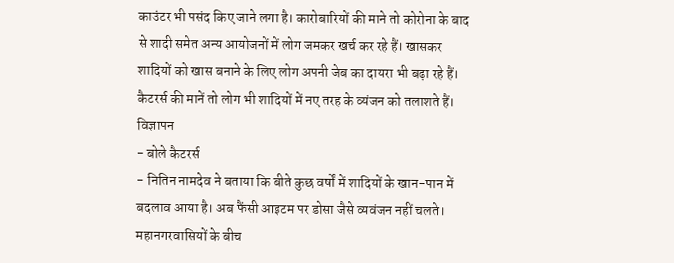काउंटर भी पसंद किए जाने लगा है। कारोबारियों की माने तो कोरोना के बाद से शादी समेत अन्य आयोजनों में लोग जमकर खर्च कर रहे हैं। खासकर शादियों को खास बनाने के लिए लोग अपनी जेब का दायरा भी बढ़ा रहे हैं। कैटरर्स की मानें तो लोग भी शादियों में नए तरह के व्यंजन को तलाशते हैं।
विज्ञापन
- बोले कैटरर्स
- नितिन नामदेव ने बताया कि बीते कुछ वर्षों में शादियों के खान-पान में बदलाव आया है। अब फैंसी आइटम पर डोसा जैसे व्यवंजन नहीं चलते। महानगरवासियों के बीच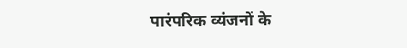पारंपरिक व्यंजनों के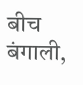बीच बंगाली,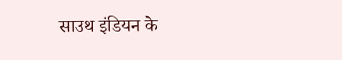साउथ इंडियन के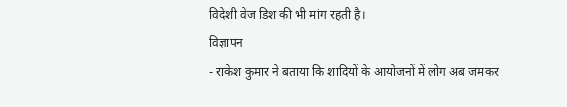विदेशी वेज डिश की भी मांग रहती है।
विज्ञापन
- राकेश कुमार ने बताया कि शादियों के आयोजनों में लोग अब जमकर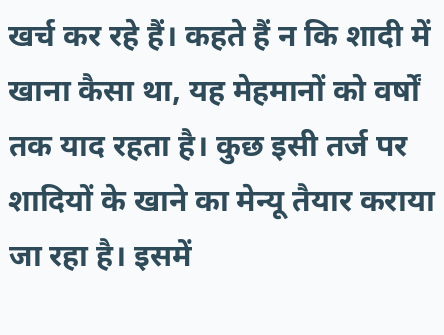खर्च कर रहे हैं। कहते हैं न कि शादी में खाना कैसा था, यह मेहमानों को वर्षों तक याद रहता है। कुछ इसी तर्ज पर शादियों के खाने का मेन्यू तैयार कराया जा रहा है। इसमें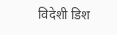विदेशी डिश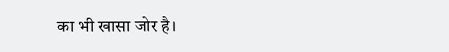का भी खासा जोर है।